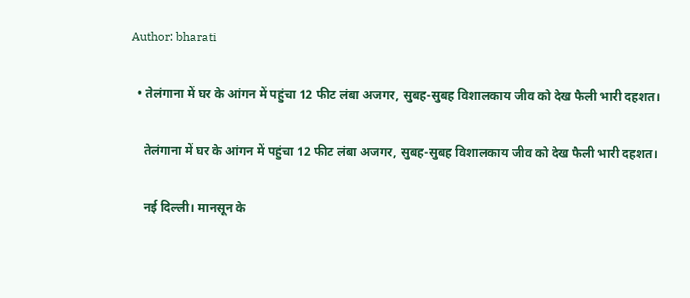Author: bharati

  • तेलंगाना में घर के आंगन में पहुंचा 12 फीट लंबा अजगर, सुबह-सुबह विशालकाय जीव को देख फैली भारी दहशत।

    तेलंगाना में घर के आंगन में पहुंचा 12 फीट लंबा अजगर, सुबह-सुबह विशालकाय जीव को देख फैली भारी दहशत।

    नई दिल्ली। मानसून के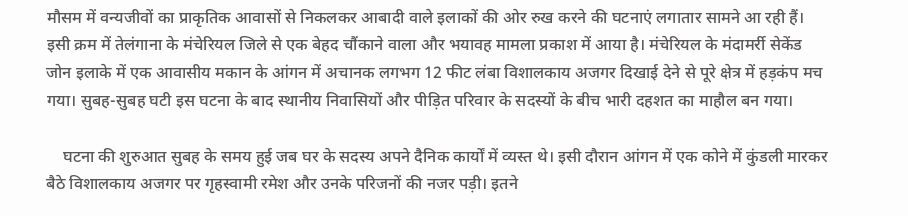मौसम में वन्यजीवों का प्राकृतिक आवासों से निकलकर आबादी वाले इलाकों की ओर रुख करने की घटनाएं लगातार सामने आ रही हैं। इसी क्रम में तेलंगाना के मंचेरियल जिले से एक बेहद चौंकाने वाला और भयावह मामला प्रकाश में आया है। मंचेरियल के मंदामर्री सेकेंड जोन इलाके में एक आवासीय मकान के आंगन में अचानक लगभग 12 फीट लंबा विशालकाय अजगर दिखाई देने से पूरे क्षेत्र में हड़कंप मच गया। सुबह-सुबह घटी इस घटना के बाद स्थानीय निवासियों और पीड़ित परिवार के सदस्यों के बीच भारी दहशत का माहौल बन गया।

    घटना की शुरुआत सुबह के समय हुई जब घर के सदस्य अपने दैनिक कार्यों में व्यस्त थे। इसी दौरान आंगन में एक कोने में कुंडली मारकर बैठे विशालकाय अजगर पर गृहस्वामी रमेश और उनके परिजनों की नजर पड़ी। इतने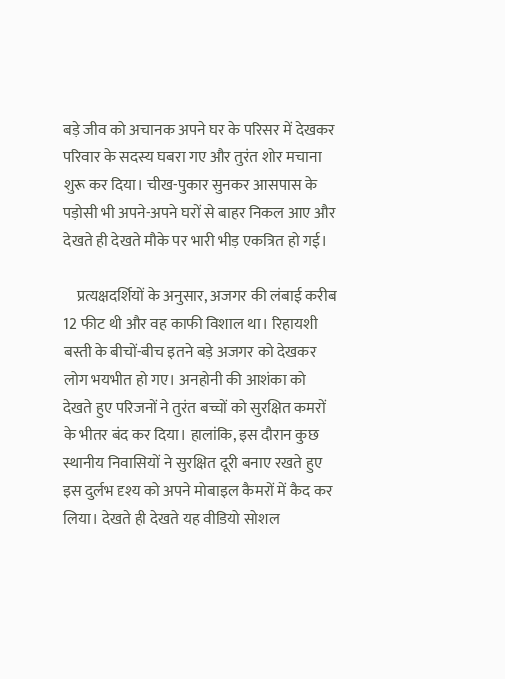बड़े जीव को अचानक अपने घर के परिसर में देखकर परिवार के सदस्य घबरा गए और तुरंत शोर मचाना शुरू कर दिया। चीख-पुकार सुनकर आसपास के पड़ोसी भी अपने-अपने घरों से बाहर निकल आए और देखते ही देखते मौके पर भारी भीड़ एकत्रित हो गई।

    प्रत्यक्षदर्शियों के अनुसार, अजगर की लंबाई करीब 12 फीट थी और वह काफी विशाल था। रिहायशी बस्ती के बीचों-बीच इतने बड़े अजगर को देखकर लोग भयभीत हो गए। अनहोनी की आशंका को देखते हुए परिजनों ने तुरंत बच्चों को सुरक्षित कमरों के भीतर बंद कर दिया। हालांकि, इस दौरान कुछ स्थानीय निवासियों ने सुरक्षित दूरी बनाए रखते हुए इस दुर्लभ दृश्य को अपने मोबाइल कैमरों में कैद कर लिया। देखते ही देखते यह वीडियो सोशल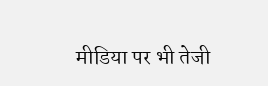मीडिया पर भी तेजी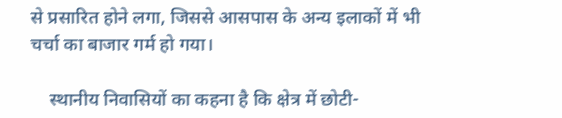से प्रसारित होने लगा, जिससे आसपास के अन्य इलाकों में भी चर्चा का बाजार गर्म हो गया।

    स्थानीय निवासियों का कहना है कि क्षेत्र में छोटी-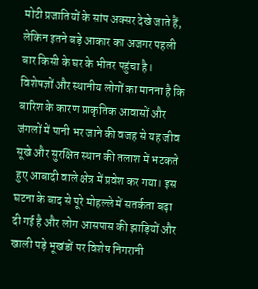मोटी प्रजातियों के सांप अक्सर देखे जाते हैं, लेकिन इतने बड़े आकार का अजगर पहली बार किसी के घर के भीतर पहुंचा है। विशेषज्ञों और स्थानीय लोगों का मानना है कि बारिश के कारण प्राकृतिक आवासों और जंगलों में पानी भर जाने की वजह से यह जीव सूखे और सुरक्षित स्थान की तलाश में भटकते हुए आबादी वाले क्षेत्र में प्रवेश कर गया। इस घटना के बाद से पूरे मोहल्ले में सतर्कता बढ़ा दी गई है और लोग आसपास की झाड़ियों और खाली पड़े भूखंडों पर विशेष निगरानी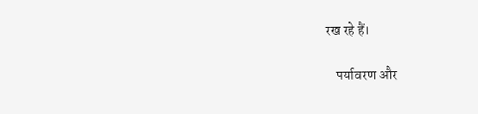रख रहे हैं।

    पर्यावरण और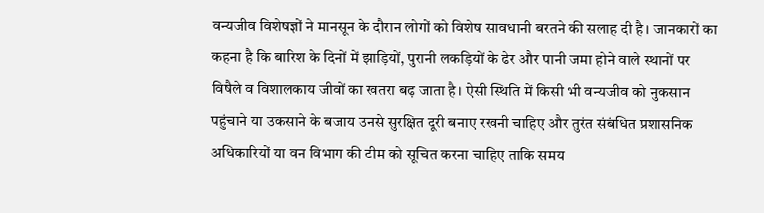वन्यजीव विशेषज्ञों ने मानसून के दौरान लोगों को विशेष सावधानी बरतने की सलाह दी है। जानकारों का कहना है कि बारिश के दिनों में झाड़ियों, पुरानी लकड़ियों के ढेर और पानी जमा होने वाले स्थानों पर विषैले व विशालकाय जीवों का खतरा बढ़ जाता है। ऐसी स्थिति में किसी भी वन्यजीव को नुकसान पहुंचाने या उकसाने के बजाय उनसे सुरक्षित दूरी बनाए रखनी चाहिए और तुरंत संबंधित प्रशासनिक अधिकारियों या वन विभाग की टीम को सूचित करना चाहिए ताकि समय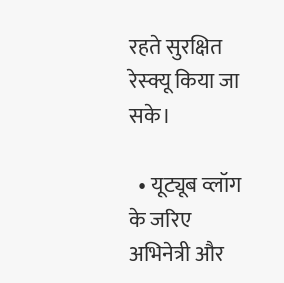रहते सुरक्षित रेस्क्यू किया जा सके।

  • यूट्यूब व्लॉग के जरिए अभिनेत्री और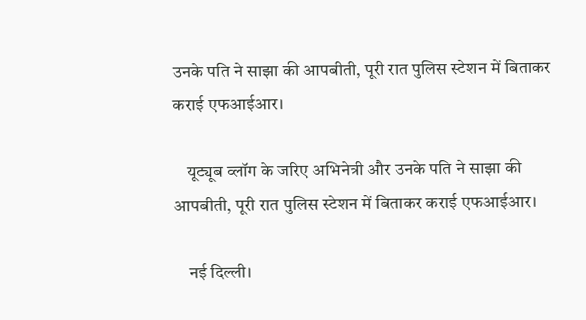उनके पति ने साझा की आपबीती, पूरी रात पुलिस स्टेशन में बिताकर कराई एफआईआर।

    यूट्यूब व्लॉग के जरिए अभिनेत्री और उनके पति ने साझा की आपबीती, पूरी रात पुलिस स्टेशन में बिताकर कराई एफआईआर।

    नई दिल्ली।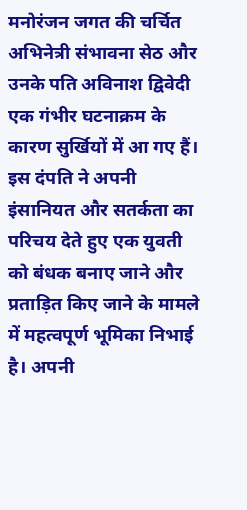मनोरंजन जगत की चर्चित अभिनेत्री संभावना सेठ और उनके पति अविनाश द्विवेदी एक गंभीर घटनाक्रम के कारण सुर्खियों में आ गए हैं। इस दंपति ने अपनी इंसानियत और सतर्कता का परिचय देते हुए एक युवती को बंधक बनाए जाने और प्रताड़ित किए जाने के मामले में महत्वपूर्ण भूमिका निभाई है। अपनी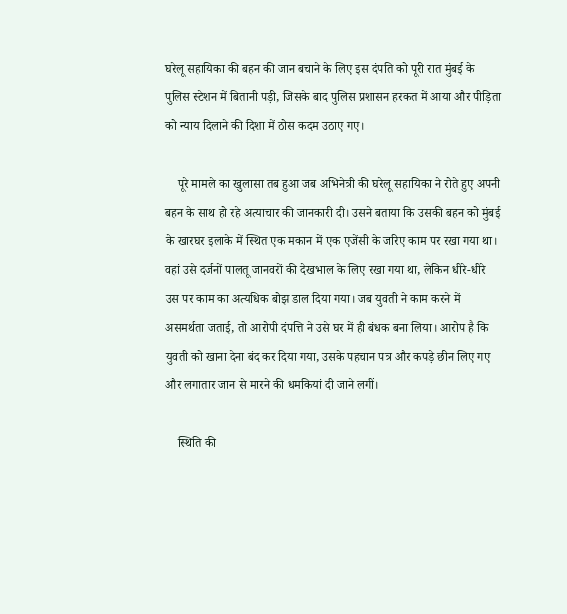घरेलू सहायिका की बहन की जान बचाने के लिए इस दंपति को पूरी रात मुंबई के पुलिस स्टेशन में बितानी पड़ी, जिसके बाद पुलिस प्रशासन हरकत में आया और पीड़िता को न्याय दिलाने की दिशा में ठोस कदम उठाए गए।

    पूरे मामले का खुलासा तब हुआ जब अभिनेत्री की घरेलू सहायिका ने रोते हुए अपनी बहन के साथ हो रहे अत्याचार की जानकारी दी। उसने बताया कि उसकी बहन को मुंबई के खारघर इलाके में स्थित एक मकान में एक एजेंसी के जरिए काम पर रखा गया था। वहां उसे दर्जनों पालतू जानवरों की देखभाल के लिए रखा गया था, लेकिन धीरे-धीरे उस पर काम का अत्यधिक बोझ डाल दिया गया। जब युवती ने काम करने में असमर्थता जताई, तो आरोपी दंपत्ति ने उसे घर में ही बंधक बना लिया। आरोप है कि युवती को खाना देना बंद कर दिया गया, उसके पहचान पत्र और कपड़े छीन लिए गए और लगातार जान से मारने की धमकियां दी जाने लगीं।

    स्थिति की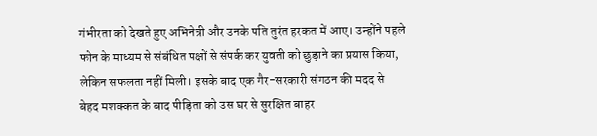गंभीरता को देखते हुए अभिनेत्री और उनके पति तुरंत हरकत में आए। उन्होंने पहले फोन के माध्यम से संबंधित पक्षों से संपर्क कर युवती को छुड़ाने का प्रयास किया, लेकिन सफलता नहीं मिली। इसके बाद एक गैर-सरकारी संगठन की मदद से बेहद मशक्कत के बाद पीड़िता को उस घर से सुरक्षित बाहर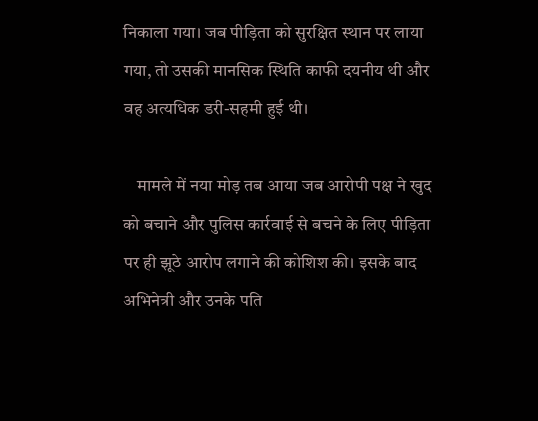निकाला गया। जब पीड़िता को सुरक्षित स्थान पर लाया गया, तो उसकी मानसिक स्थिति काफी दयनीय थी और वह अत्यधिक डरी-सहमी हुई थी।

    मामले में नया मोड़ तब आया जब आरोपी पक्ष ने खुद को बचाने और पुलिस कार्रवाई से बचने के लिए पीड़िता पर ही झूठे आरोप लगाने की कोशिश की। इसके बाद अभिनेत्री और उनके पति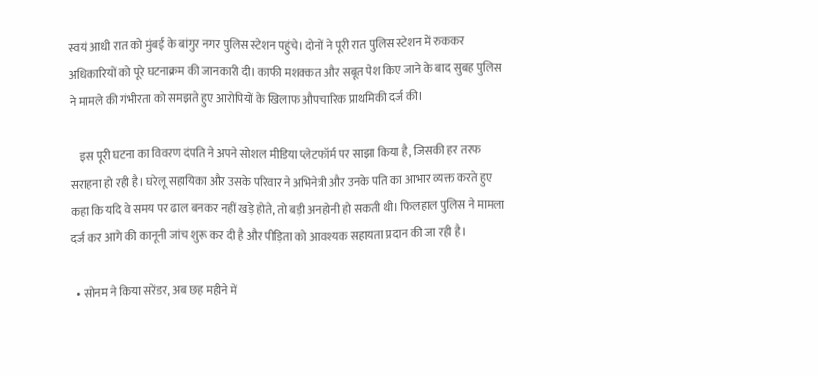स्वयं आधी रात को मुंबई के बांगुर नगर पुलिस स्टेशन पहुंचे। दोनों ने पूरी रात पुलिस स्टेशन में रुककर अधिकारियों को पूरे घटनाक्रम की जानकारी दी। काफी मशक्कत और सबूत पेश किए जाने के बाद सुबह पुलिस ने मामले की गंभीरता को समझते हुए आरोपियों के खिलाफ औपचारिक प्राथमिकी दर्ज की।

    इस पूरी घटना का विवरण दंपति ने अपने सोशल मीडिया प्लेटफॉर्म पर साझा किया है, जिसकी हर तरफ सराहना हो रही है। घरेलू सहायिका और उसके परिवार ने अभिनेत्री और उनके पति का आभार व्यक्त करते हुए कहा कि यदि वे समय पर ढाल बनकर नहीं खड़े होते, तो बड़ी अनहोनी हो सकती थी। फिलहाल पुलिस ने मामला दर्ज कर आगे की कानूनी जांच शुरू कर दी है और पीड़िता को आवश्यक सहायता प्रदान की जा रही है।

  • सोनम ने किया सरेंडर, अब छह महीने में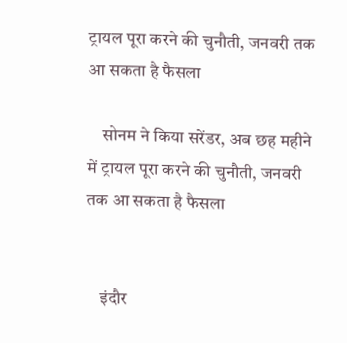ट्रायल पूरा करने की चुनौती, जनवरी तक आ सकता है फैसला

    सोनम ने किया सरेंडर, अब छह महीने में ट्रायल पूरा करने की चुनौती, जनवरी तक आ सकता है फैसला


    इंदौर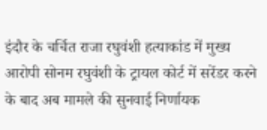इंदौर के चर्चित राजा रघुवंशी हत्याकांड में मुख्य आरोपी सोनम रघुवंशी के ट्रायल कोर्ट में सरेंडर करने के बाद अब मामले की सुनवाई निर्णायक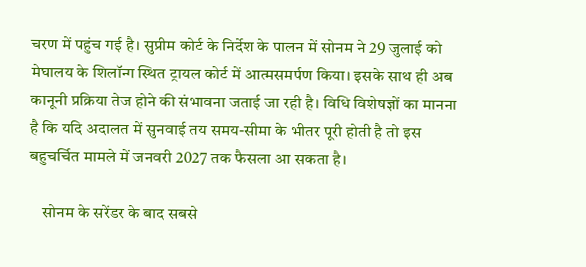चरण में पहुंच गई है। सुप्रीम कोर्ट के निर्देश के पालन में सोनम ने 29 जुलाई को मेघालय के शिलॉन्ग स्थित ट्रायल कोर्ट में आत्मसमर्पण किया। इसके साथ ही अब कानूनी प्रक्रिया तेज होने की संभावना जताई जा रही है। विधि विशेषज्ञों का मानना है कि यदि अदालत में सुनवाई तय समय-सीमा के भीतर पूरी होती है तो इस बहुचर्चित मामले में जनवरी 2027 तक फैसला आ सकता है।

    सोनम के सरेंडर के बाद सबसे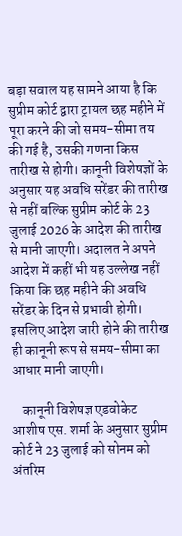बड़ा सवाल यह सामने आया है कि सुप्रीम कोर्ट द्वारा ट्रायल छह महीने में पूरा करने की जो समय-सीमा तय की गई है, उसकी गणना किस तारीख से होगी। कानूनी विशेषज्ञों के अनुसार यह अवधि सरेंडर की तारीख से नहीं बल्कि सुप्रीम कोर्ट के 23 जुलाई 2026 के आदेश की तारीख से मानी जाएगी। अदालत ने अपने आदेश में कहीं भी यह उल्लेख नहीं किया कि छह महीने की अवधि सरेंडर के दिन से प्रभावी होगी। इसलिए आदेश जारी होने की तारीख ही कानूनी रूप से समय-सीमा का आधार मानी जाएगी।

    कानूनी विशेषज्ञ एडवोकेट आशीष एस. शर्मा के अनुसार सुप्रीम कोर्ट ने 23 जुलाई को सोनम को अंतरिम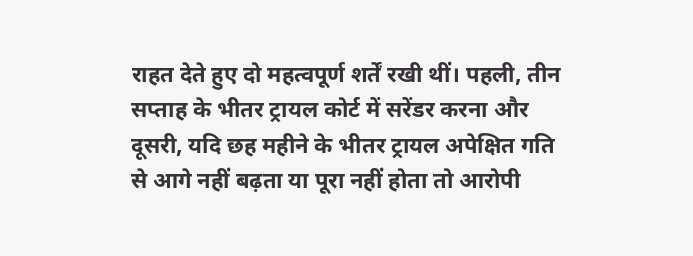राहत देते हुए दो महत्वपूर्ण शर्तें रखी थीं। पहली, तीन सप्ताह के भीतर ट्रायल कोर्ट में सरेंडर करना और दूसरी, यदि छह महीने के भीतर ट्रायल अपेक्षित गति से आगे नहीं बढ़ता या पूरा नहीं होता तो आरोपी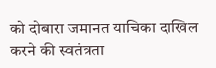को दोबारा जमानत याचिका दाखिल करने की स्वतंत्रता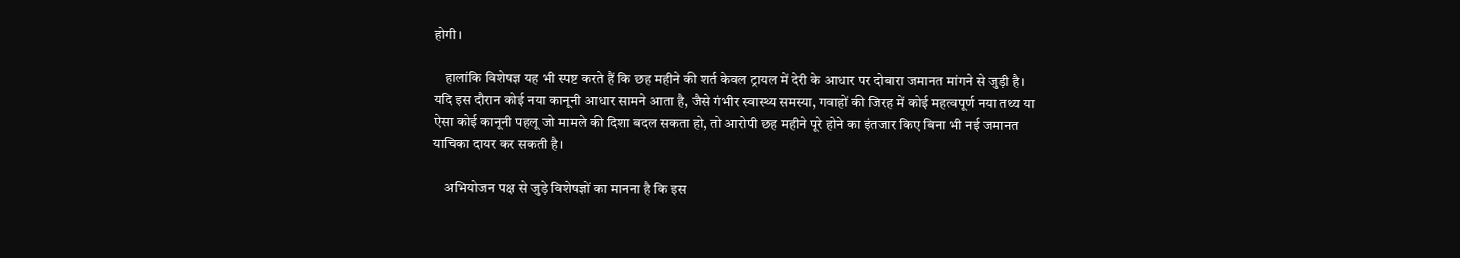होगी।

    हालांकि विशेषज्ञ यह भी स्पष्ट करते हैं कि छह महीने की शर्त केवल ट्रायल में देरी के आधार पर दोबारा जमानत मांगने से जुड़ी है। यदि इस दौरान कोई नया कानूनी आधार सामने आता है, जैसे गंभीर स्वास्थ्य समस्या, गवाहों की जिरह में कोई महत्वपूर्ण नया तथ्य या ऐसा कोई कानूनी पहलू जो मामले की दिशा बदल सकता हो, तो आरोपी छह महीने पूरे होने का इंतजार किए बिना भी नई जमानत याचिका दायर कर सकती है।

    अभियोजन पक्ष से जुड़े विशेषज्ञों का मानना है कि इस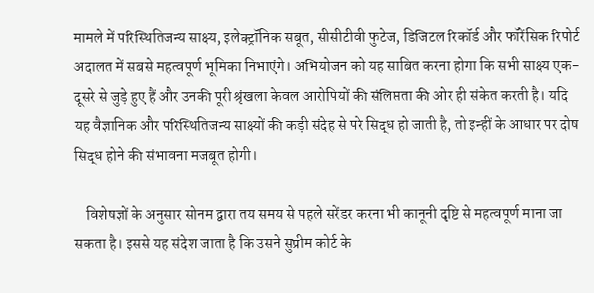मामले में परिस्थितिजन्य साक्ष्य, इलेक्ट्रॉनिक सबूत, सीसीटीवी फुटेज, डिजिटल रिकॉर्ड और फॉरेंसिक रिपोर्ट अदालत में सबसे महत्वपूर्ण भूमिका निभाएंगे। अभियोजन को यह साबित करना होगा कि सभी साक्ष्य एक-दूसरे से जुड़े हुए हैं और उनकी पूरी श्रृंखला केवल आरोपियों की संलिप्तता की ओर ही संकेत करती है। यदि यह वैज्ञानिक और परिस्थितिजन्य साक्ष्यों की कड़ी संदेह से परे सिद्ध हो जाती है, तो इन्हीं के आधार पर दोष सिद्ध होने की संभावना मजबूत होगी।

    विशेषज्ञों के अनुसार सोनम द्वारा तय समय से पहले सरेंडर करना भी कानूनी दृष्टि से महत्वपूर्ण माना जा सकता है। इससे यह संदेश जाता है कि उसने सुप्रीम कोर्ट के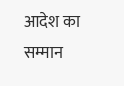आदेश का सम्मान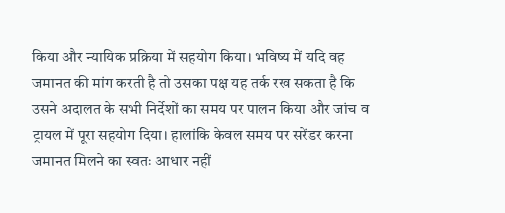किया और न्यायिक प्रक्रिया में सहयोग किया। भविष्य में यदि वह जमानत की मांग करती है तो उसका पक्ष यह तर्क रख सकता है कि उसने अदालत के सभी निर्देशों का समय पर पालन किया और जांच व ट्रायल में पूरा सहयोग दिया। हालांकि केवल समय पर सरेंडर करना जमानत मिलने का स्वतः आधार नहीं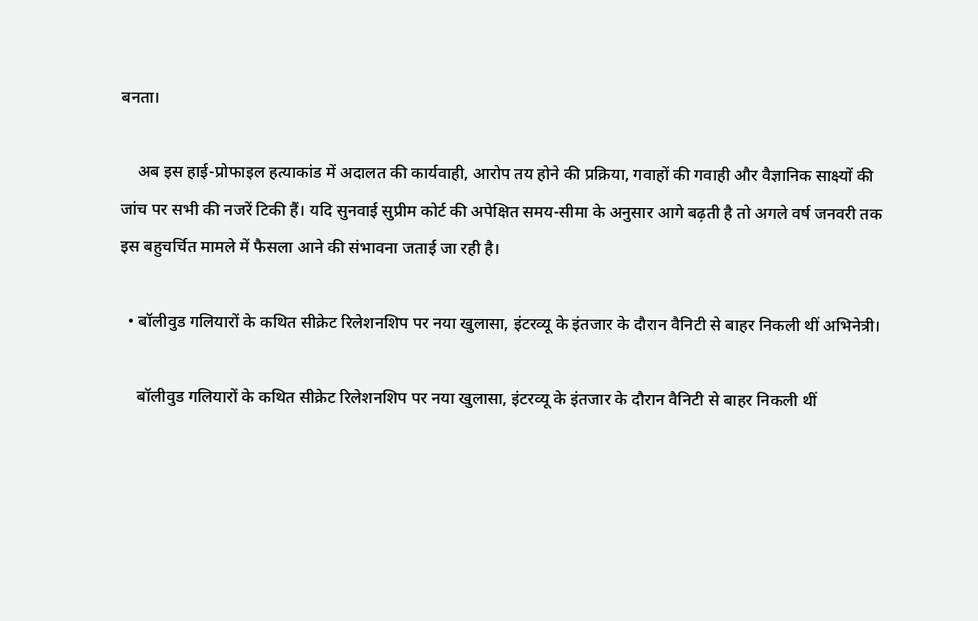बनता।

    अब इस हाई-प्रोफाइल हत्याकांड में अदालत की कार्यवाही, आरोप तय होने की प्रक्रिया, गवाहों की गवाही और वैज्ञानिक साक्ष्यों की जांच पर सभी की नजरें टिकी हैं। यदि सुनवाई सुप्रीम कोर्ट की अपेक्षित समय-सीमा के अनुसार आगे बढ़ती है तो अगले वर्ष जनवरी तक इस बहुचर्चित मामले में फैसला आने की संभावना जताई जा रही है।

  • बॉलीवुड गलियारों के कथित सीक्रेट रिलेशनशिप पर नया खुलासा, इंटरव्यू के इंतजार के दौरान वैनिटी से बाहर निकली थीं अभिनेत्री।

    बॉलीवुड गलियारों के कथित सीक्रेट रिलेशनशिप पर नया खुलासा, इंटरव्यू के इंतजार के दौरान वैनिटी से बाहर निकली थीं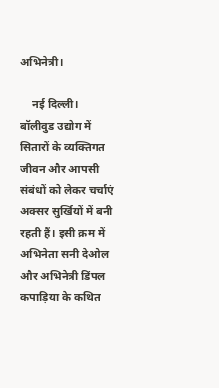अभिनेत्री।

    नई दिल्ली। बॉलीवुड उद्योग में सितारों के व्यक्तिगत जीवन और आपसी संबंधों को लेकर चर्चाएं अक्सर सुर्खियों में बनी रहती हैं। इसी क्रम में अभिनेता सनी देओल और अभिनेत्री डिंपल कपाड़िया के कथित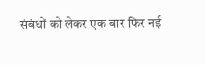संबंधों को लेकर एक बार फिर नई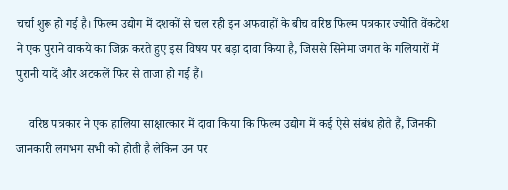चर्चा शुरू हो गई है। फिल्म उद्योग में दशकों से चल रही इन अफवाहों के बीच वरिष्ठ फिल्म पत्रकार ज्योति वेंकटेश ने एक पुराने वाकये का जिक्र करते हुए इस विषय पर बड़ा दावा किया है, जिससे सिनेमा जगत के गलियारों में पुरानी यादें और अटकलें फिर से ताजा हो गई हैं।

    वरिष्ठ पत्रकार ने एक हालिया साक्षात्कार में दावा किया कि फिल्म उद्योग में कई ऐसे संबंध होते हैं, जिनकी जानकारी लगभग सभी को होती है लेकिन उन पर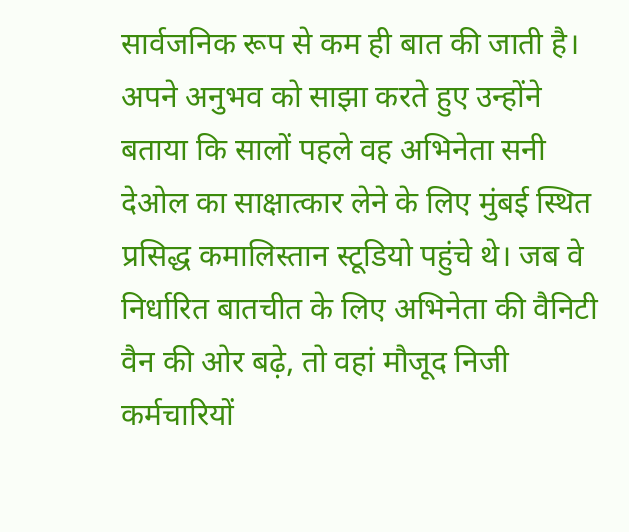सार्वजनिक रूप से कम ही बात की जाती है। अपने अनुभव को साझा करते हुए उन्होंने बताया कि सालों पहले वह अभिनेता सनी देओल का साक्षात्कार लेने के लिए मुंबई स्थित प्रसिद्ध कमालिस्तान स्टूडियो पहुंचे थे। जब वे निर्धारित बातचीत के लिए अभिनेता की वैनिटी वैन की ओर बढ़े, तो वहां मौजूद निजी कर्मचारियों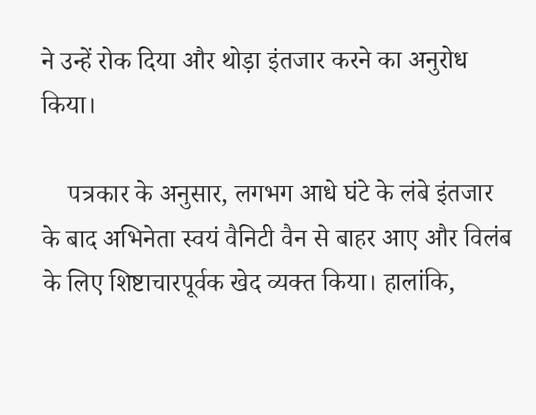ने उन्हें रोक दिया और थोड़ा इंतजार करने का अनुरोध किया।

    पत्रकार के अनुसार, लगभग आधे घंटे के लंबे इंतजार के बाद अभिनेता स्वयं वैनिटी वैन से बाहर आए और विलंब के लिए शिष्टाचारपूर्वक खेद व्यक्त किया। हालांकि,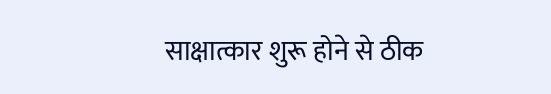साक्षात्कार शुरू होने से ठीक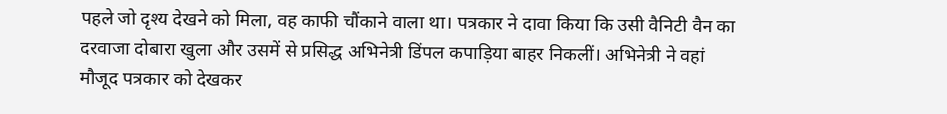पहले जो दृश्य देखने को मिला, वह काफी चौंकाने वाला था। पत्रकार ने दावा किया कि उसी वैनिटी वैन का दरवाजा दोबारा खुला और उसमें से प्रसिद्ध अभिनेत्री डिंपल कपाड़िया बाहर निकलीं। अभिनेत्री ने वहां मौजूद पत्रकार को देखकर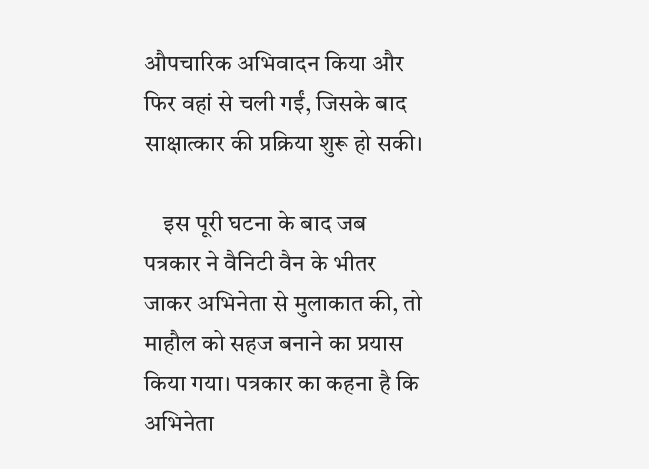औपचारिक अभिवादन किया और फिर वहां से चली गईं, जिसके बाद साक्षात्कार की प्रक्रिया शुरू हो सकी।

    इस पूरी घटना के बाद जब पत्रकार ने वैनिटी वैन के भीतर जाकर अभिनेता से मुलाकात की, तो माहौल को सहज बनाने का प्रयास किया गया। पत्रकार का कहना है कि अभिनेता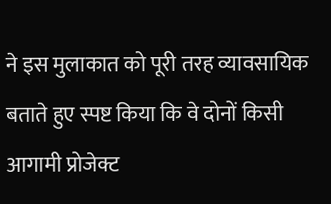ने इस मुलाकात को पूरी तरह व्यावसायिक बताते हुए स्पष्ट किया कि वे दोनों किसी आगामी प्रोजेक्ट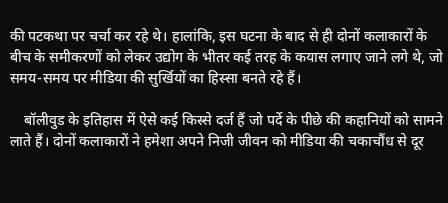की पटकथा पर चर्चा कर रहे थे। हालांकि, इस घटना के बाद से ही दोनों कलाकारों के बीच के समीकरणों को लेकर उद्योग के भीतर कई तरह के कयास लगाए जाने लगे थे, जो समय-समय पर मीडिया की सुर्खियों का हिस्सा बनते रहे हैं।

    बॉलीवुड के इतिहास में ऐसे कई किस्से दर्ज हैं जो पर्दे के पीछे की कहानियों को सामने लाते हैं। दोनों कलाकारों ने हमेशा अपने निजी जीवन को मीडिया की चकाचौंध से दूर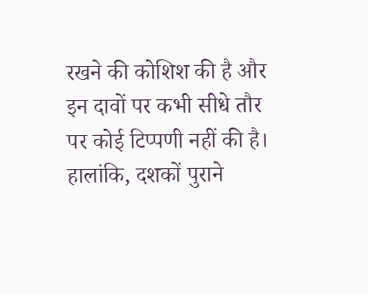रखने की कोशिश की है और इन दावों पर कभी सीधे तौर पर कोई टिप्पणी नहीं की है। हालांकि, दशकों पुराने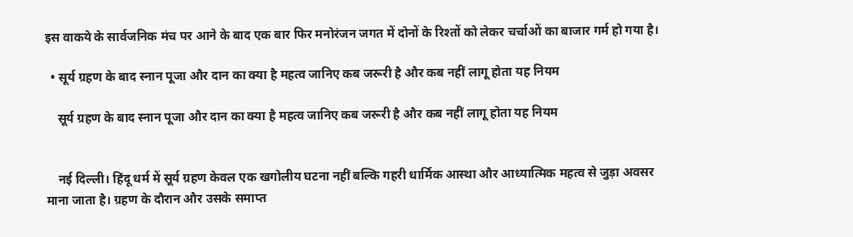इस वाकये के सार्वजनिक मंच पर आने के बाद एक बार फिर मनोरंजन जगत में दोनों के रिश्तों को लेकर चर्चाओं का बाजार गर्म हो गया है।

  • सूर्य ग्रहण के बाद स्नान पूजा और दान का क्या है महत्व जानिए कब जरूरी है और कब नहीं लागू होता यह नियम

    सूर्य ग्रहण के बाद स्नान पूजा और दान का क्या है महत्व जानिए कब जरूरी है और कब नहीं लागू होता यह नियम


    नई दिल्ली। हिंदू धर्म में सूर्य ग्रहण केवल एक खगोलीय घटना नहीं बल्कि गहरी धार्मिक आस्था और आध्यात्मिक महत्व से जुड़ा अवसर माना जाता है। ग्रहण के दौरान और उसके समाप्त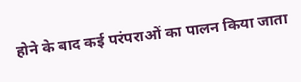होने के बाद कई परंपराओं का पालन किया जाता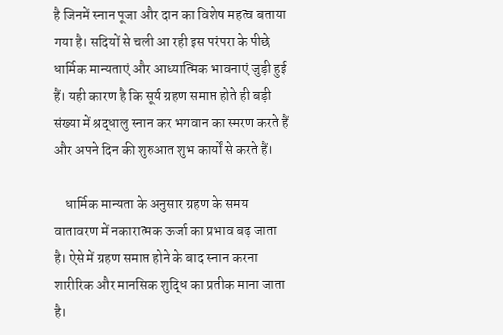है जिनमें स्नान पूजा और दान का विशेष महत्व बताया गया है। सदियों से चली आ रही इस परंपरा के पीछे धार्मिक मान्यताएं और आध्यात्मिक भावनाएं जुड़ी हुई हैं। यही कारण है कि सूर्य ग्रहण समाप्त होते ही बड़ी संख्या में श्रद्धालु स्नान कर भगवान का स्मरण करते हैं और अपने दिन की शुरुआत शुभ कार्यों से करते हैं।

    धार्मिक मान्यता के अनुसार ग्रहण के समय वातावरण में नकारात्मक ऊर्जा का प्रभाव बढ़ जाता है। ऐसे में ग्रहण समाप्त होने के बाद स्नान करना शारीरिक और मानसिक शुद्धि का प्रतीक माना जाता है।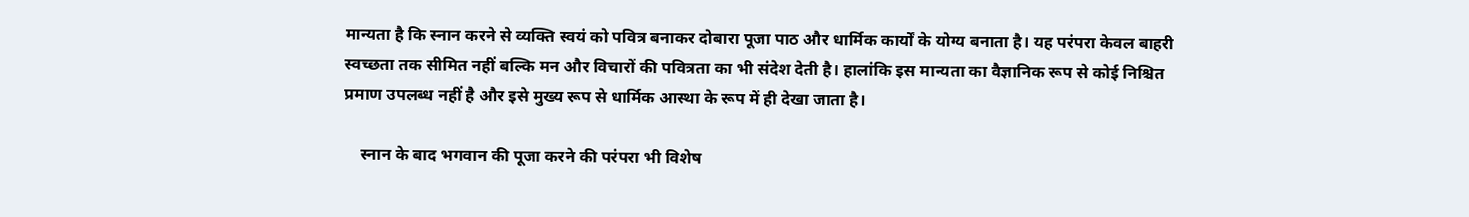मान्यता है कि स्नान करने से व्यक्ति स्वयं को पवित्र बनाकर दोबारा पूजा पाठ और धार्मिक कार्यों के योग्य बनाता है। यह परंपरा केवल बाहरी स्वच्छता तक सीमित नहीं बल्कि मन और विचारों की पवित्रता का भी संदेश देती है। हालांकि इस मान्यता का वैज्ञानिक रूप से कोई निश्चित प्रमाण उपलब्ध नहीं है और इसे मुख्य रूप से धार्मिक आस्था के रूप में ही देखा जाता है।

    स्नान के बाद भगवान की पूजा करने की परंपरा भी विशेष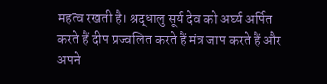महत्व रखती है। श्रद्धालु सूर्य देव को अर्घ्य अर्पित करते हैं दीप प्रज्वलित करते हैं मंत्र जाप करते हैं और अपने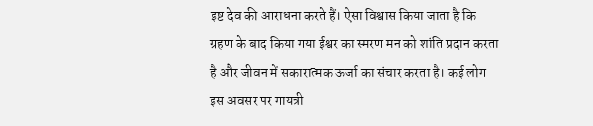इष्ट देव की आराधना करते हैं। ऐसा विश्वास किया जाता है कि ग्रहण के बाद किया गया ईश्वर का स्मरण मन को शांति प्रदान करता है और जीवन में सकारात्मक ऊर्जा का संचार करता है। कई लोग इस अवसर पर गायत्री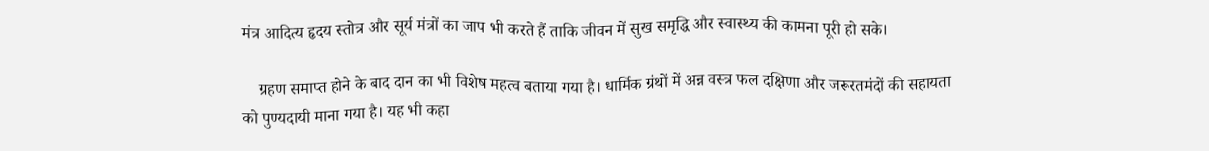मंत्र आदित्य हृदय स्तोत्र और सूर्य मंत्रों का जाप भी करते हैं ताकि जीवन में सुख समृद्धि और स्वास्थ्य की कामना पूरी हो सके।

    ग्रहण समाप्त होने के बाद दान का भी विशेष महत्व बताया गया है। धार्मिक ग्रंथों में अन्न वस्त्र फल दक्षिणा और जरूरतमंदों की सहायता को पुण्यदायी माना गया है। यह भी कहा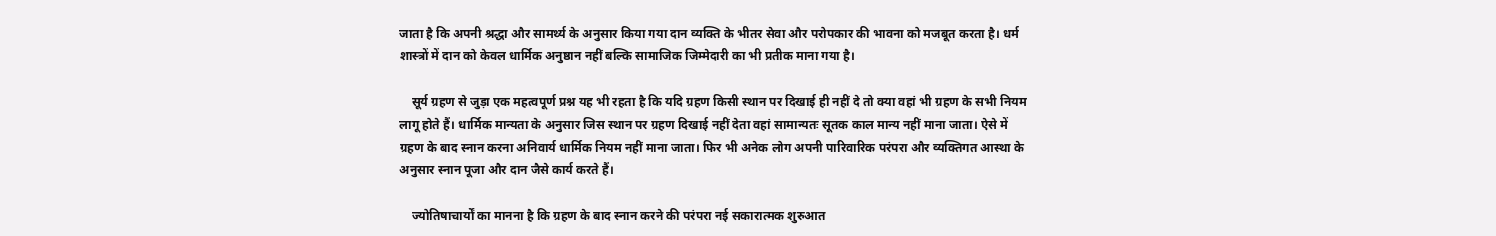जाता है कि अपनी श्रद्धा और सामर्थ्य के अनुसार किया गया दान व्यक्ति के भीतर सेवा और परोपकार की भावना को मजबूत करता है। धर्म शास्त्रों में दान को केवल धार्मिक अनुष्ठान नहीं बल्कि सामाजिक जिम्मेदारी का भी प्रतीक माना गया है।

    सूर्य ग्रहण से जुड़ा एक महत्वपूर्ण प्रश्न यह भी रहता है कि यदि ग्रहण किसी स्थान पर दिखाई ही नहीं दे तो क्या वहां भी ग्रहण के सभी नियम लागू होते हैं। धार्मिक मान्यता के अनुसार जिस स्थान पर ग्रहण दिखाई नहीं देता वहां सामान्यतः सूतक काल मान्य नहीं माना जाता। ऐसे में ग्रहण के बाद स्नान करना अनिवार्य धार्मिक नियम नहीं माना जाता। फिर भी अनेक लोग अपनी पारिवारिक परंपरा और व्यक्तिगत आस्था के अनुसार स्नान पूजा और दान जैसे कार्य करते हैं।

    ज्योतिषाचार्यों का मानना है कि ग्रहण के बाद स्नान करने की परंपरा नई सकारात्मक शुरुआत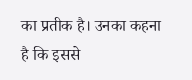का प्रतीक है। उनका कहना है कि इससे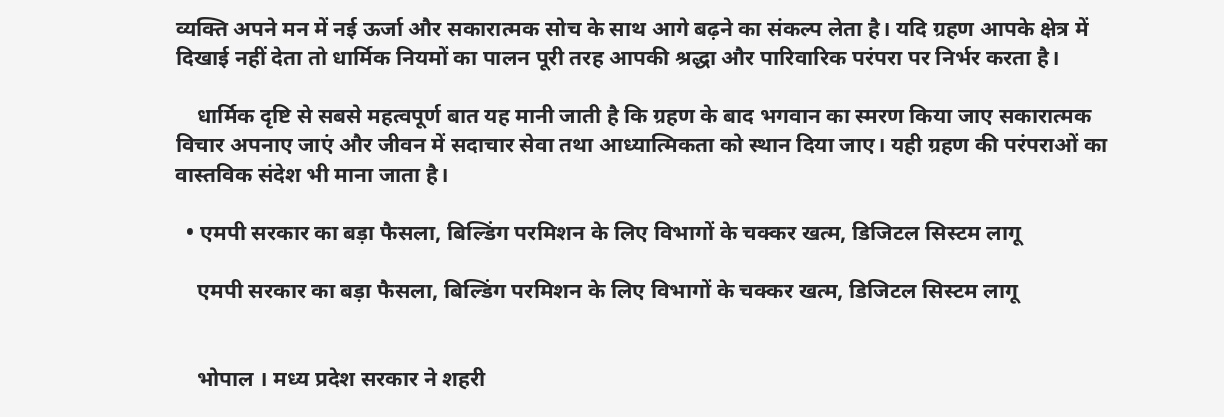व्यक्ति अपने मन में नई ऊर्जा और सकारात्मक सोच के साथ आगे बढ़ने का संकल्प लेता है। यदि ग्रहण आपके क्षेत्र में दिखाई नहीं देता तो धार्मिक नियमों का पालन पूरी तरह आपकी श्रद्धा और पारिवारिक परंपरा पर निर्भर करता है।

    धार्मिक दृष्टि से सबसे महत्वपूर्ण बात यह मानी जाती है कि ग्रहण के बाद भगवान का स्मरण किया जाए सकारात्मक विचार अपनाए जाएं और जीवन में सदाचार सेवा तथा आध्यात्मिकता को स्थान दिया जाए। यही ग्रहण की परंपराओं का वास्तविक संदेश भी माना जाता है।

  • एमपी सरकार का बड़ा फैसला, बिल्डिंग परमिशन के लिए विभागों के चक्कर खत्म, डिजिटल सिस्टम लागू

    एमपी सरकार का बड़ा फैसला, बिल्डिंग परमिशन के लिए विभागों के चक्कर खत्म, डिजिटल सिस्टम लागू


    भोपाल । मध्य प्रदेश सरकार ने शहरी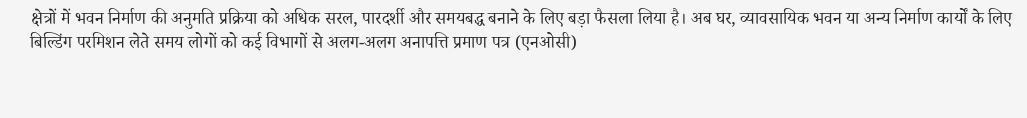क्षेत्रों में भवन निर्माण की अनुमति प्रक्रिया को अधिक सरल, पारदर्शी और समयबद्ध बनाने के लिए बड़ा फैसला लिया है। अब घर, व्यावसायिक भवन या अन्य निर्माण कार्यों के लिए बिल्डिंग परमिशन लेते समय लोगों को कई विभागों से अलग-अलग अनापत्ति प्रमाण पत्र (एनओसी)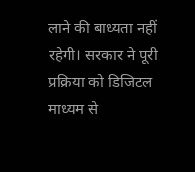लाने की बाध्यता नहीं रहेगी। सरकार ने पूरी प्रक्रिया को डिजिटल माध्यम से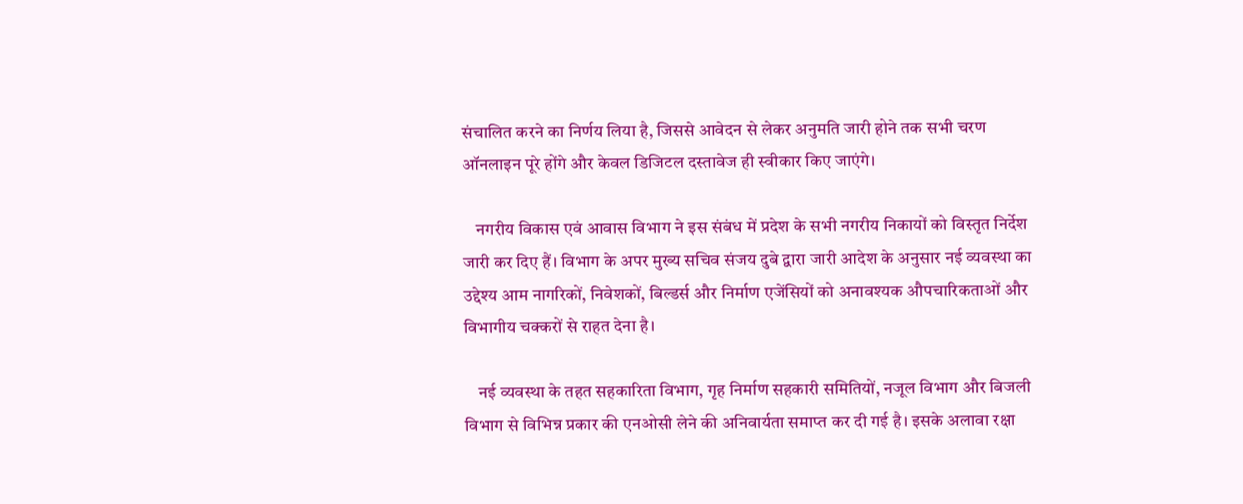संचालित करने का निर्णय लिया है, जिससे आवेदन से लेकर अनुमति जारी होने तक सभी चरण ऑनलाइन पूरे होंगे और केवल डिजिटल दस्तावेज ही स्वीकार किए जाएंगे।

    नगरीय विकास एवं आवास विभाग ने इस संबंध में प्रदेश के सभी नगरीय निकायों को विस्तृत निर्देश जारी कर दिए हैं। विभाग के अपर मुख्य सचिव संजय दुबे द्वारा जारी आदेश के अनुसार नई व्यवस्था का उद्देश्य आम नागरिकों, निवेशकों, बिल्डर्स और निर्माण एजेंसियों को अनावश्यक औपचारिकताओं और विभागीय चक्करों से राहत देना है।

    नई व्यवस्था के तहत सहकारिता विभाग, गृह निर्माण सहकारी समितियों, नजूल विभाग और बिजली विभाग से विभिन्न प्रकार की एनओसी लेने की अनिवार्यता समाप्त कर दी गई है। इसके अलावा रक्षा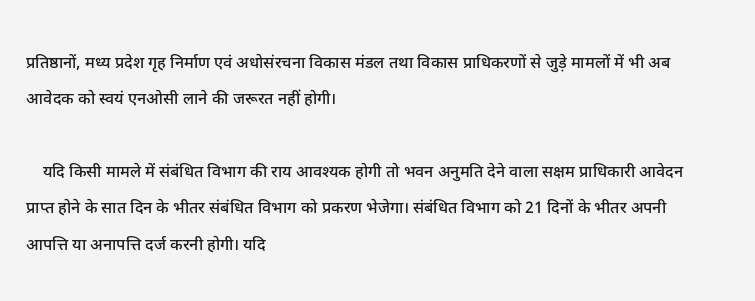प्रतिष्ठानों, मध्य प्रदेश गृह निर्माण एवं अधोसंरचना विकास मंडल तथा विकास प्राधिकरणों से जुड़े मामलों में भी अब आवेदक को स्वयं एनओसी लाने की जरूरत नहीं होगी।

    यदि किसी मामले में संबंधित विभाग की राय आवश्यक होगी तो भवन अनुमति देने वाला सक्षम प्राधिकारी आवेदन प्राप्त होने के सात दिन के भीतर संबंधित विभाग को प्रकरण भेजेगा। संबंधित विभाग को 21 दिनों के भीतर अपनी आपत्ति या अनापत्ति दर्ज करनी होगी। यदि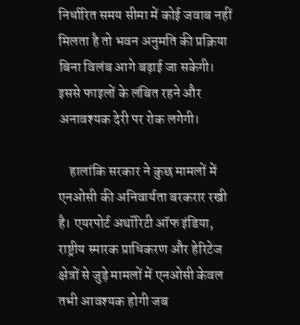निर्धारित समय सीमा में कोई जवाब नहीं मिलता है तो भवन अनुमति की प्रक्रिया बिना विलंब आगे बढ़ाई जा सकेगी। इससे फाइलों के लंबित रहने और अनावश्यक देरी पर रोक लगेगी।

    हालांकि सरकार ने कुछ मामलों में एनओसी की अनिवार्यता बरकरार रखी है। एयरपोर्ट अथॉरिटी ऑफ इंडिया, राष्ट्रीय स्मारक प्राधिकरण और हेरिटेज क्षेत्रों से जुड़े मामलों में एनओसी केवल तभी आवश्यक होगी जब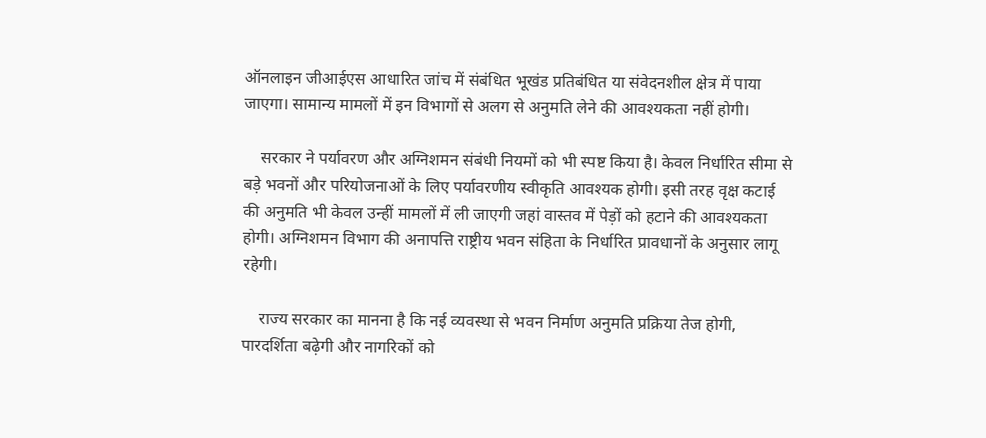ऑनलाइन जीआईएस आधारित जांच में संबंधित भूखंड प्रतिबंधित या संवेदनशील क्षेत्र में पाया जाएगा। सामान्य मामलों में इन विभागों से अलग से अनुमति लेने की आवश्यकता नहीं होगी।

    सरकार ने पर्यावरण और अग्निशमन संबंधी नियमों को भी स्पष्ट किया है। केवल निर्धारित सीमा से बड़े भवनों और परियोजनाओं के लिए पर्यावरणीय स्वीकृति आवश्यक होगी। इसी तरह वृक्ष कटाई की अनुमति भी केवल उन्हीं मामलों में ली जाएगी जहां वास्तव में पेड़ों को हटाने की आवश्यकता होगी। अग्निशमन विभाग की अनापत्ति राष्ट्रीय भवन संहिता के निर्धारित प्रावधानों के अनुसार लागू रहेगी।

    राज्य सरकार का मानना है कि नई व्यवस्था से भवन निर्माण अनुमति प्रक्रिया तेज होगी, पारदर्शिता बढ़ेगी और नागरिकों को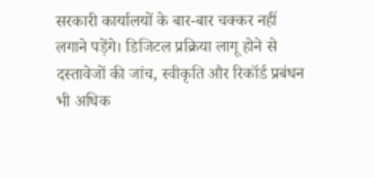सरकारी कार्यालयों के बार-बार चक्कर नहीं लगाने पड़ेंगे। डिजिटल प्रक्रिया लागू होने से दस्तावेजों की जांच, स्वीकृति और रिकॉर्ड प्रबंधन भी अधिक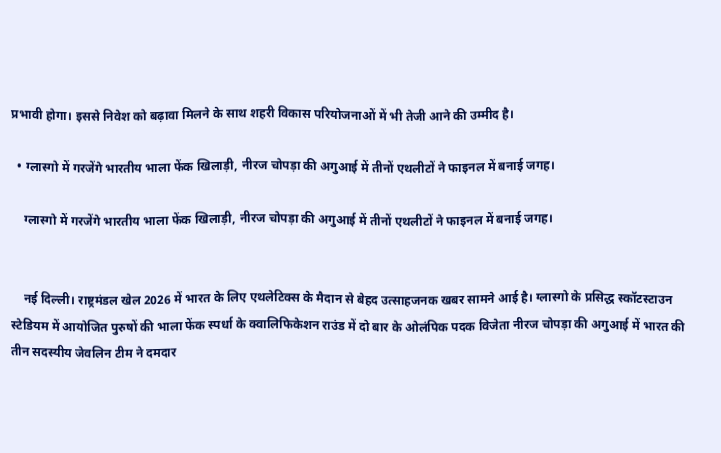प्रभावी होगा। इससे निवेश को बढ़ावा मिलने के साथ शहरी विकास परियोजनाओं में भी तेजी आने की उम्मीद है।

  • ग्लास्गो में गरजेंगे भारतीय भाला फेंक खिलाड़ी, नीरज चोपड़ा की अगुआई में तीनों एथलीटों ने फाइनल में बनाई जगह।

    ग्लास्गो में गरजेंगे भारतीय भाला फेंक खिलाड़ी, नीरज चोपड़ा की अगुआई में तीनों एथलीटों ने फाइनल में बनाई जगह।


    नई दिल्ली। राष्ट्रमंडल खेल 2026 में भारत के लिए एथलेटिक्स के मैदान से बेहद उत्साहजनक खबर सामने आई है। ग्लास्गो के प्रसिद्ध स्कॉटस्टाउन स्टेडियम में आयोजित पुरुषों की भाला फेंक स्पर्धा के क्वालिफिकेशन राउंड में दो बार के ओलंपिक पदक विजेता नीरज चोपड़ा की अगुआई में भारत की तीन सदस्यीय जेवलिन टीम ने दमदार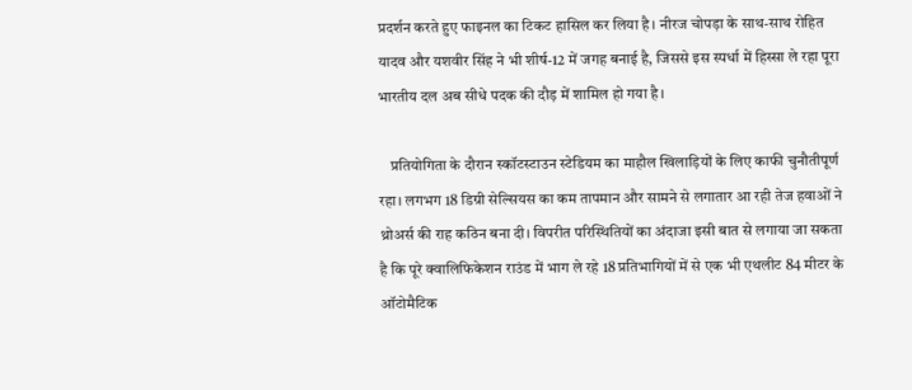प्रदर्शन करते हुए फाइनल का टिकट हासिल कर लिया है। नीरज चोपड़ा के साथ-साथ रोहित यादव और यशवीर सिंह ने भी शीर्ष-12 में जगह बनाई है, जिससे इस स्पर्धा में हिस्सा ले रहा पूरा भारतीय दल अब सीधे पदक की दौड़ में शामिल हो गया है।

    प्रतियोगिता के दौरान स्कॉटस्टाउन स्टेडियम का माहौल खिलाड़ियों के लिए काफी चुनौतीपूर्ण रहा। लगभग 18 डिग्री सेल्सियस का कम तापमान और सामने से लगातार आ रही तेज हवाओं ने थ्रोअर्स की राह कठिन बना दी। विपरीत परिस्थितियों का अंदाजा इसी बात से लगाया जा सकता है कि पूरे क्वालिफिकेशन राउंड में भाग ले रहे 18 प्रतिभागियों में से एक भी एथलीट 84 मीटर के ऑटोमैटिक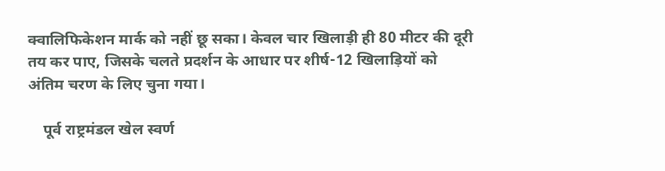क्वालिफिकेशन मार्क को नहीं छू सका। केवल चार खिलाड़ी ही 80 मीटर की दूरी तय कर पाए, जिसके चलते प्रदर्शन के आधार पर शीर्ष-12 खिलाड़ियों को अंतिम चरण के लिए चुना गया।

    पूर्व राष्ट्रमंडल खेल स्वर्ण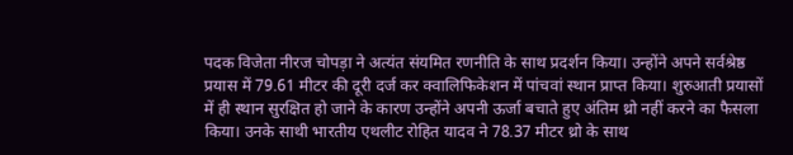पदक विजेता नीरज चोपड़ा ने अत्यंत संयमित रणनीति के साथ प्रदर्शन किया। उन्होंने अपने सर्वश्रेष्ठ प्रयास में 79.61 मीटर की दूरी दर्ज कर क्वालिफिकेशन में पांचवां स्थान प्राप्त किया। शुरुआती प्रयासों में ही स्थान सुरक्षित हो जाने के कारण उन्होंने अपनी ऊर्जा बचाते हुए अंतिम थ्रो नहीं करने का फैसला किया। उनके साथी भारतीय एथलीट रोहित यादव ने 78.37 मीटर थ्रो के साथ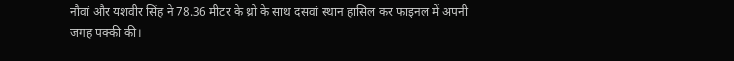नौवां और यशवीर सिंह ने 78.36 मीटर के थ्रो के साथ दसवां स्थान हासिल कर फाइनल में अपनी जगह पक्की की।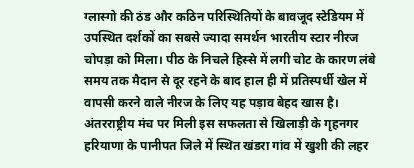ग्लास्गो की ठंड और कठिन परिस्थितियों के बावजूद स्टेडियम में उपस्थित दर्शकों का सबसे ज्यादा समर्थन भारतीय स्टार नीरज चोपड़ा को मिला। पीठ के निचले हिस्से में लगी चोट के कारण लंबे समय तक मैदान से दूर रहने के बाद हाल ही में प्रतिस्पर्धी खेल में वापसी करने वाले नीरज के लिए यह पड़ाव बेहद खास है। अंतरराष्ट्रीय मंच पर मिली इस सफलता से खिलाड़ी के गृहनगर हरियाणा के पानीपत जिले में स्थित खंडरा गांव में खुशी की लहर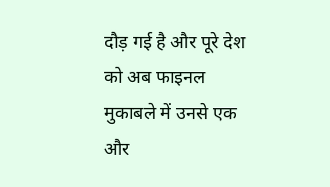दौड़ गई है और पूरे देश को अब फाइनल मुकाबले में उनसे एक और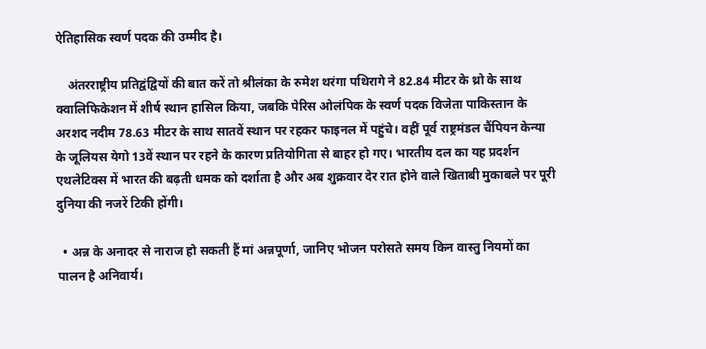ऐतिहासिक स्वर्ण पदक की उम्मीद है।

    अंतरराष्ट्रीय प्रतिद्वंद्वियों की बात करें तो श्रीलंका के रुमेश थरंगा पथिरागे ने 82.84 मीटर के थ्रो के साथ क्वालिफिकेशन में शीर्ष स्थान हासिल किया, जबकि पेरिस ओलंपिक के स्वर्ण पदक विजेता पाकिस्तान के अरशद नदीम 78.63 मीटर के साथ सातवें स्थान पर रहकर फाइनल में पहुंचे। वहीं पूर्व राष्ट्रमंडल चैंपियन केन्या के जूलियस येगो 13वें स्थान पर रहने के कारण प्रतियोगिता से बाहर हो गए। भारतीय दल का यह प्रदर्शन एथलेटिक्स में भारत की बढ़ती धमक को दर्शाता है और अब शुक्रवार देर रात होने वाले खिताबी मुकाबले पर पूरी दुनिया की नजरें टिकी होंगी।

  • अन्न के अनादर से नाराज हो सकती हैं मां अन्नपूर्णा, जानिए भोजन परोसते समय किन वास्तु नियमों का पालन है अनिवार्य।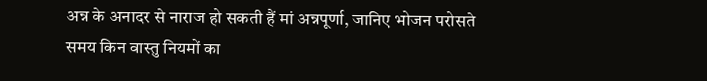अन्न के अनादर से नाराज हो सकती हैं मां अन्नपूर्णा, जानिए भोजन परोसते समय किन वास्तु नियमों का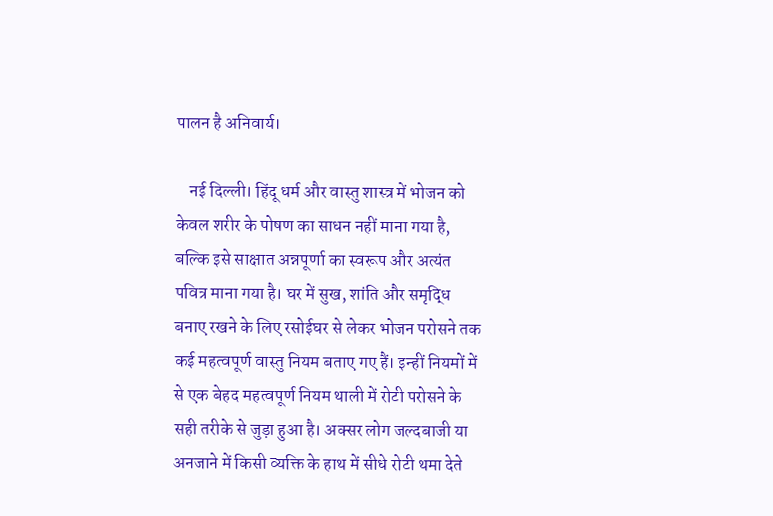पालन है अनिवार्य।

    नई दिल्ली। हिंदू धर्म और वास्तु शास्त्र में भोजन को केवल शरीर के पोषण का साधन नहीं माना गया है, बल्कि इसे साक्षात अन्नपूर्णा का स्वरूप और अत्यंत पवित्र माना गया है। घर में सुख, शांति और समृद्धि बनाए रखने के लिए रसोईघर से लेकर भोजन परोसने तक कई महत्वपूर्ण वास्तु नियम बताए गए हैं। इन्हीं नियमों में से एक बेहद महत्वपूर्ण नियम थाली में रोटी परोसने के सही तरीके से जुड़ा हुआ है। अक्सर लोग जल्दबाजी या अनजाने में किसी व्यक्ति के हाथ में सीधे रोटी थमा देते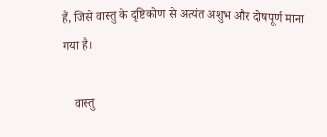हैं, जिसे वास्तु के दृष्टिकोण से अत्यंत अशुभ और दोषपूर्ण माना गया है।

    वास्तु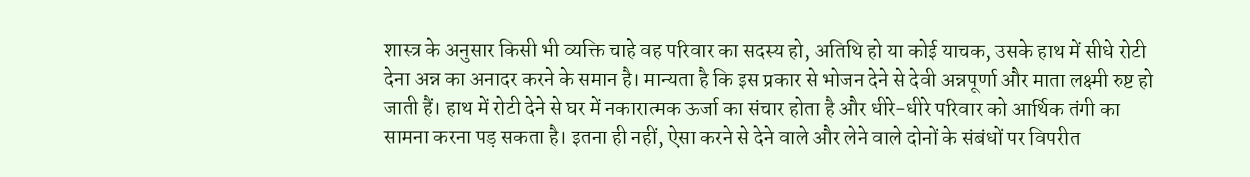शास्त्र के अनुसार किसी भी व्यक्ति चाहे वह परिवार का सदस्य हो, अतिथि हो या कोई याचक, उसके हाथ में सीधे रोटी देना अन्न का अनादर करने के समान है। मान्यता है कि इस प्रकार से भोजन देने से देवी अन्नपूर्णा और माता लक्ष्मी रुष्ट हो जाती हैं। हाथ में रोटी देने से घर में नकारात्मक ऊर्जा का संचार होता है और धीरे-धीरे परिवार को आर्थिक तंगी का सामना करना पड़ सकता है। इतना ही नहीं, ऐसा करने से देने वाले और लेने वाले दोनों के संबंधों पर विपरीत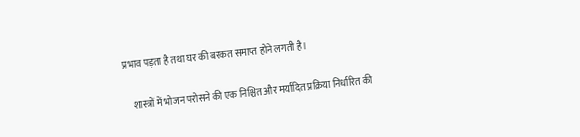प्रभाव पड़ता है तथा घर की बरकत समाप्त होने लगती है।

    शास्त्रों में भोजन परोसने की एक निश्चित और मर्यादित प्रक्रिया निर्धारित की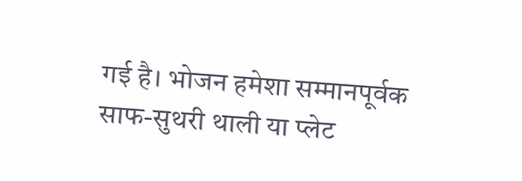गई है। भोजन हमेशा सम्मानपूर्वक साफ-सुथरी थाली या प्लेट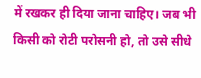में रखकर ही दिया जाना चाहिए। जब भी किसी को रोटी परोसनी हो, तो उसे सीधे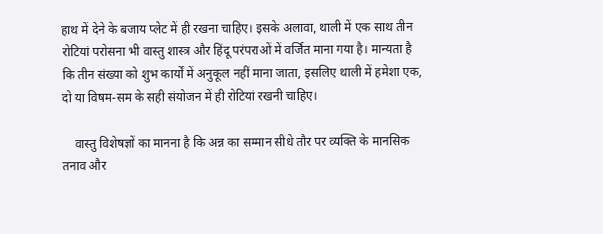हाथ में देने के बजाय प्लेट में ही रखना चाहिए। इसके अलावा, थाली में एक साथ तीन रोटियां परोसना भी वास्तु शास्त्र और हिंदू परंपराओं में वर्जित माना गया है। मान्यता है कि तीन संख्या को शुभ कार्यों में अनुकूल नहीं माना जाता, इसलिए थाली में हमेशा एक, दो या विषम-सम के सही संयोजन में ही रोटियां रखनी चाहिए।

    वास्तु विशेषज्ञों का मानना है कि अन्न का सम्मान सीधे तौर पर व्यक्ति के मानसिक तनाव और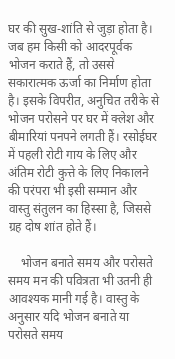घर की सुख-शांति से जुड़ा होता है। जब हम किसी को आदरपूर्वक भोजन कराते हैं, तो उससे सकारात्मक ऊर्जा का निर्माण होता है। इसके विपरीत, अनुचित तरीके से भोजन परोसने पर घर में क्लेश और बीमारियां पनपने लगती हैं। रसोईघर में पहली रोटी गाय के लिए और अंतिम रोटी कुत्ते के लिए निकालने की परंपरा भी इसी सम्मान और वास्तु संतुलन का हिस्सा है, जिससे ग्रह दोष शांत होते हैं।

    भोजन बनाते समय और परोसते समय मन की पवित्रता भी उतनी ही आवश्यक मानी गई है। वास्तु के अनुसार यदि भोजन बनाते या परोसते समय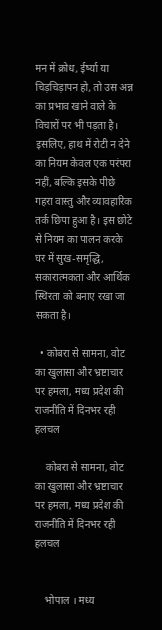मन में क्रोध, ईर्ष्या या चिड़चिड़ापन हो, तो उस अन्न का प्रभाव खाने वाले के विचारों पर भी पड़ता है। इसलिए, हाथ में रोटी न देने का नियम केवल एक परंपरा नहीं, बल्कि इसके पीछे गहरा वास्तु और व्यावहारिक तर्क छिपा हुआ है। इस छोटे से नियम का पालन करके घर में सुख-समृद्धि, सकारात्मकता और आर्थिक स्थिरता को बनाए रखा जा सकता है।

  • कोबरा से सामना, वोट का खुलासा और भ्रष्टाचार पर हमला, मध्य प्रदेश की राजनीति में दिनभर रही हलचल

    कोबरा से सामना, वोट का खुलासा और भ्रष्टाचार पर हमला, मध्य प्रदेश की राजनीति में दिनभर रही हलचल


    भोपाल । मध्य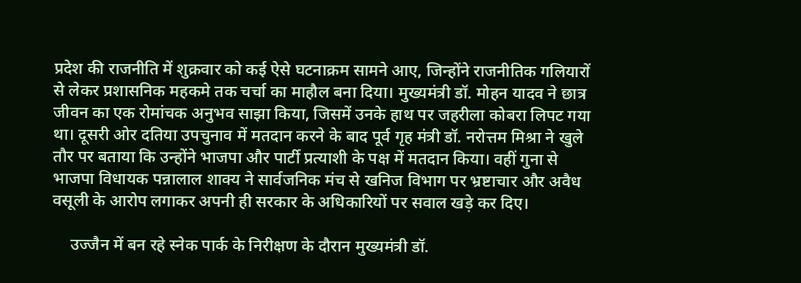प्रदेश की राजनीति में शुक्रवार को कई ऐसे घटनाक्रम सामने आए, जिन्होंने राजनीतिक गलियारों से लेकर प्रशासनिक महकमे तक चर्चा का माहौल बना दिया। मुख्यमंत्री डॉ. मोहन यादव ने छात्र जीवन का एक रोमांचक अनुभव साझा किया, जिसमें उनके हाथ पर जहरीला कोबरा लिपट गया था। दूसरी ओर दतिया उपचुनाव में मतदान करने के बाद पूर्व गृह मंत्री डॉ. नरोत्तम मिश्रा ने खुले तौर पर बताया कि उन्होंने भाजपा और पार्टी प्रत्याशी के पक्ष में मतदान किया। वहीं गुना से भाजपा विधायक पन्नालाल शाक्य ने सार्वजनिक मंच से खनिज विभाग पर भ्रष्टाचार और अवैध वसूली के आरोप लगाकर अपनी ही सरकार के अधिकारियों पर सवाल खड़े कर दिए।

    उज्जैन में बन रहे स्नेक पार्क के निरीक्षण के दौरान मुख्यमंत्री डॉ.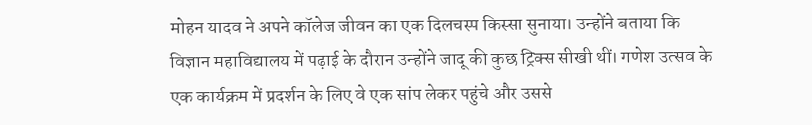मोहन यादव ने अपने कॉलेज जीवन का एक दिलचस्प किस्सा सुनाया। उन्होंने बताया कि विज्ञान महाविद्यालय में पढ़ाई के दौरान उन्होंने जादू की कुछ ट्रिक्स सीखी थीं। गणेश उत्सव के एक कार्यक्रम में प्रदर्शन के लिए वे एक सांप लेकर पहुंचे और उससे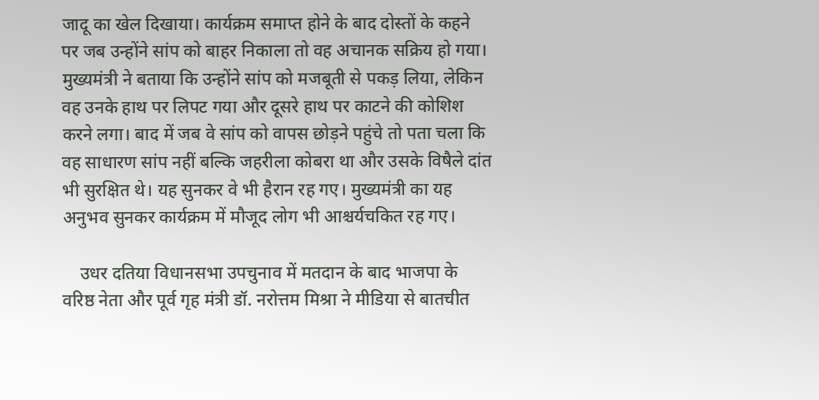जादू का खेल दिखाया। कार्यक्रम समाप्त होने के बाद दोस्तों के कहने पर जब उन्होंने सांप को बाहर निकाला तो वह अचानक सक्रिय हो गया। मुख्यमंत्री ने बताया कि उन्होंने सांप को मजबूती से पकड़ लिया, लेकिन वह उनके हाथ पर लिपट गया और दूसरे हाथ पर काटने की कोशिश करने लगा। बाद में जब वे सांप को वापस छोड़ने पहुंचे तो पता चला कि वह साधारण सांप नहीं बल्कि जहरीला कोबरा था और उसके विषैले दांत भी सुरक्षित थे। यह सुनकर वे भी हैरान रह गए। मुख्यमंत्री का यह अनुभव सुनकर कार्यक्रम में मौजूद लोग भी आश्चर्यचकित रह गए।

    उधर दतिया विधानसभा उपचुनाव में मतदान के बाद भाजपा के वरिष्ठ नेता और पूर्व गृह मंत्री डॉ. नरोत्तम मिश्रा ने मीडिया से बातचीत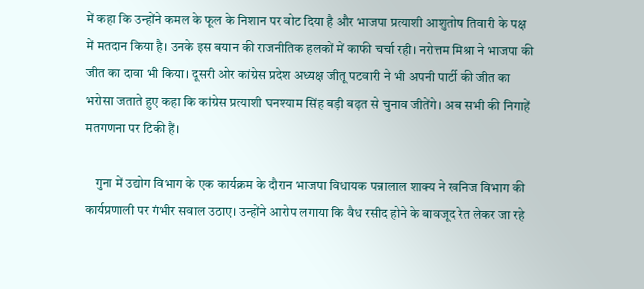में कहा कि उन्होंने कमल के फूल के निशान पर वोट दिया है और भाजपा प्रत्याशी आशुतोष तिवारी के पक्ष में मतदान किया है। उनके इस बयान की राजनीतिक हलकों में काफी चर्चा रही। नरोत्तम मिश्रा ने भाजपा की जीत का दावा भी किया। दूसरी ओर कांग्रेस प्रदेश अध्यक्ष जीतू पटवारी ने भी अपनी पार्टी की जीत का भरोसा जताते हुए कहा कि कांग्रेस प्रत्याशी घनश्याम सिंह बड़ी बढ़त से चुनाव जीतेंगे। अब सभी की निगाहें मतगणना पर टिकी हैं।

    गुना में उद्योग विभाग के एक कार्यक्रम के दौरान भाजपा विधायक पन्नालाल शाक्य ने खनिज विभाग की कार्यप्रणाली पर गंभीर सवाल उठाए। उन्होंने आरोप लगाया कि वैध रसीद होने के बावजूद रेत लेकर जा रहे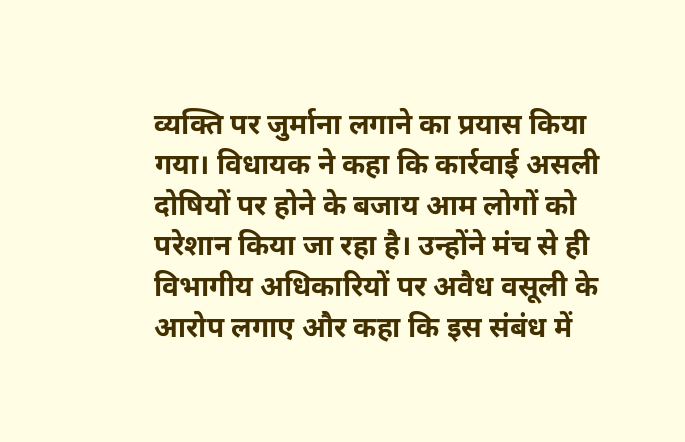व्यक्ति पर जुर्माना लगाने का प्रयास किया गया। विधायक ने कहा कि कार्रवाई असली दोषियों पर होने के बजाय आम लोगों को परेशान किया जा रहा है। उन्होंने मंच से ही विभागीय अधिकारियों पर अवैध वसूली के आरोप लगाए और कहा कि इस संबंध में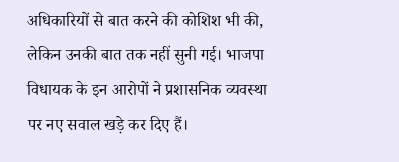अधिकारियों से बात करने की कोशिश भी की, लेकिन उनकी बात तक नहीं सुनी गई। भाजपा विधायक के इन आरोपों ने प्रशासनिक व्यवस्था पर नए सवाल खड़े कर दिए हैं।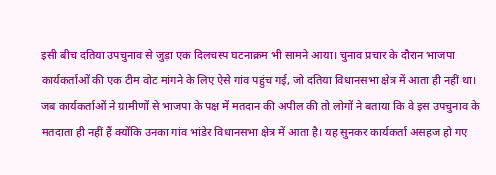इसी बीच दतिया उपचुनाव से जुड़ा एक दिलचस्प घटनाक्रम भी सामने आया। चुनाव प्रचार के दौरान भाजपा कार्यकर्ताओं की एक टीम वोट मांगने के लिए ऐसे गांव पहुंच गई, जो दतिया विधानसभा क्षेत्र में आता ही नहीं था। जब कार्यकर्ताओं ने ग्रामीणों से भाजपा के पक्ष में मतदान की अपील की तो लोगों ने बताया कि वे इस उपचुनाव के मतदाता ही नहीं हैं क्योंकि उनका गांव भांडेर विधानसभा क्षेत्र में आता है। यह सुनकर कार्यकर्ता असहज हो गए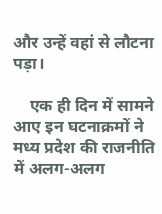और उन्हें वहां से लौटना पड़ा।

    एक ही दिन में सामने आए इन घटनाक्रमों ने मध्य प्रदेश की राजनीति में अलग-अलग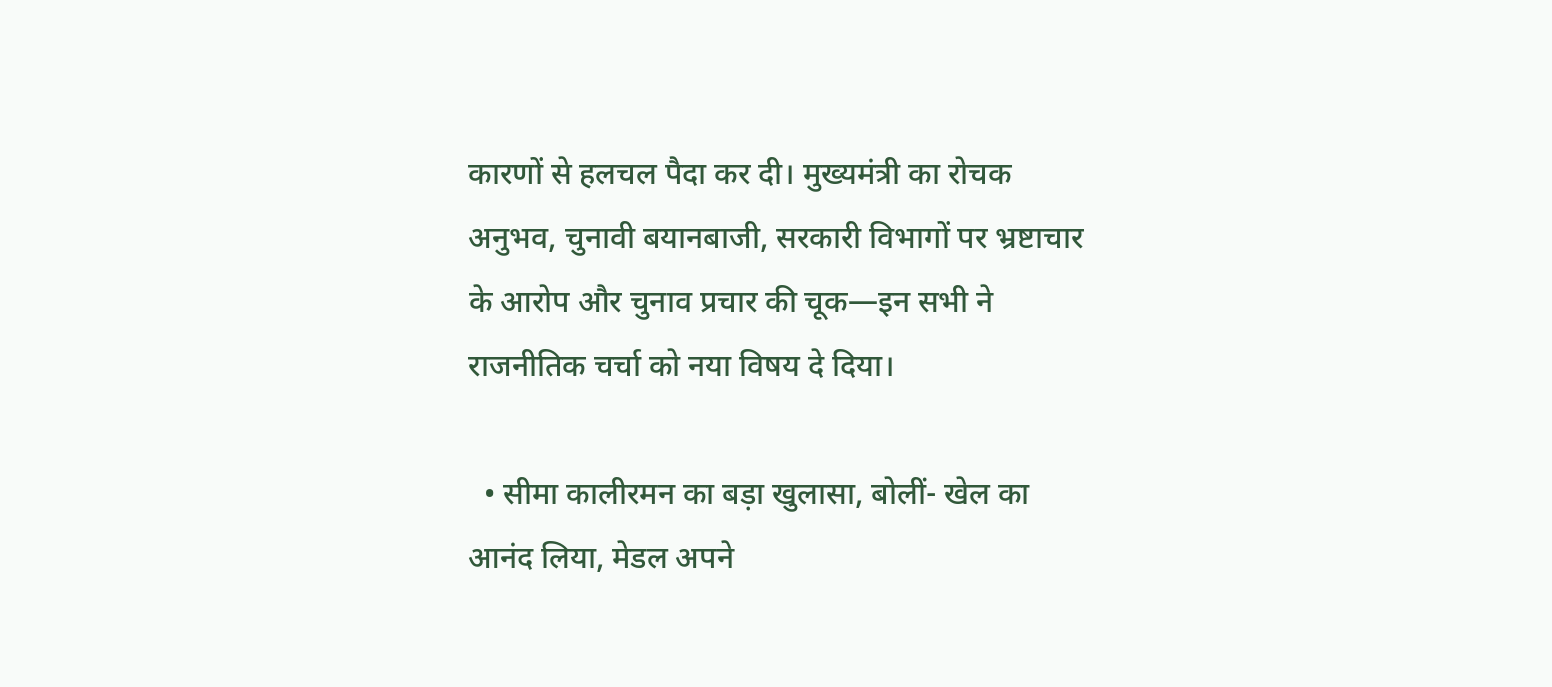कारणों से हलचल पैदा कर दी। मुख्यमंत्री का रोचक अनुभव, चुनावी बयानबाजी, सरकारी विभागों पर भ्रष्टाचार के आरोप और चुनाव प्रचार की चूक—इन सभी ने राजनीतिक चर्चा को नया विषय दे दिया।

  • सीमा कालीरमन का बड़ा खुलासा, बोलीं- खेल का आनंद लिया, मेडल अपने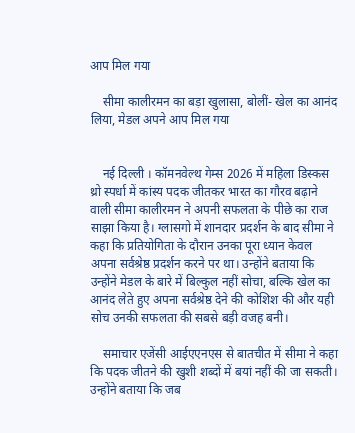आप मिल गया

    सीमा कालीरमन का बड़ा खुलासा, बोलीं- खेल का आनंद लिया, मेडल अपने आप मिल गया


    नई दिल्ली । कॉमनवेल्थ गेम्स 2026 में महिला डिस्कस थ्रो स्पर्धा में कांस्य पदक जीतकर भारत का गौरव बढ़ाने वाली सीमा कालीरमन ने अपनी सफलता के पीछे का राज साझा किया है। ग्लासगो में शानदार प्रदर्शन के बाद सीमा ने कहा कि प्रतियोगिता के दौरान उनका पूरा ध्यान केवल अपना सर्वश्रेष्ठ प्रदर्शन करने पर था। उन्होंने बताया कि उन्होंने मेडल के बारे में बिल्कुल नहीं सोचा, बल्कि खेल का आनंद लेते हुए अपना सर्वश्रेष्ठ देने की कोशिश की और यही सोच उनकी सफलता की सबसे बड़ी वजह बनी।

    समाचार एजेंसी आईएएनएस से बातचीत में सीमा ने कहा कि पदक जीतने की खुशी शब्दों में बयां नहीं की जा सकती। उन्होंने बताया कि जब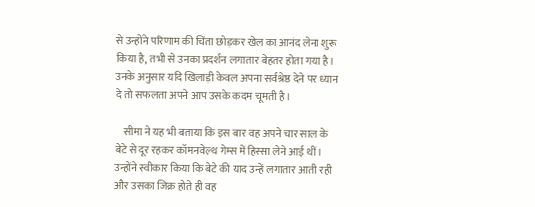से उन्होंने परिणाम की चिंता छोड़कर खेल का आनंद लेना शुरू किया है, तभी से उनका प्रदर्शन लगातार बेहतर होता गया है। उनके अनुसार यदि खिलाड़ी केवल अपना सर्वश्रेष्ठ देने पर ध्यान दे तो सफलता अपने आप उसके कदम चूमती है।

    सीमा ने यह भी बताया कि इस बार वह अपने चार साल के बेटे से दूर रहकर कॉमनवेल्थ गेम्स में हिस्सा लेने आई थीं। उन्होंने स्वीकार किया कि बेटे की याद उन्हें लगातार आती रही और उसका जिक्र होते ही वह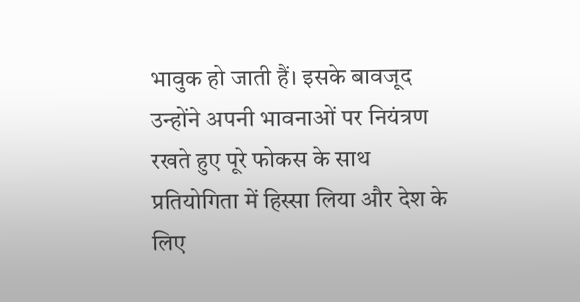भावुक हो जाती हैं। इसके बावजूद उन्होंने अपनी भावनाओं पर नियंत्रण रखते हुए पूरे फोकस के साथ प्रतियोगिता में हिस्सा लिया और देश के लिए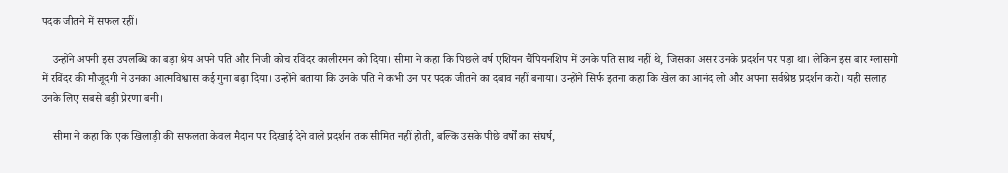पदक जीतने में सफल रहीं।

    उन्होंने अपनी इस उपलब्धि का बड़ा श्रेय अपने पति और निजी कोच रविंदर कालीरमन को दिया। सीमा ने कहा कि पिछले वर्ष एशियन चैंपियनशिप में उनके पति साथ नहीं थे, जिसका असर उनके प्रदर्शन पर पड़ा था। लेकिन इस बार ग्लासगो में रविंदर की मौजूदगी ने उनका आत्मविश्वास कई गुना बढ़ा दिया। उन्होंने बताया कि उनके पति ने कभी उन पर पदक जीतने का दबाव नहीं बनाया। उन्होंने सिर्फ इतना कहा कि खेल का आनंद लो और अपना सर्वश्रेष्ठ प्रदर्शन करो। यही सलाह उनके लिए सबसे बड़ी प्रेरणा बनी।

    सीमा ने कहा कि एक खिलाड़ी की सफलता केवल मैदान पर दिखाई देने वाले प्रदर्शन तक सीमित नहीं होती, बल्कि उसके पीछे वर्षों का संघर्ष,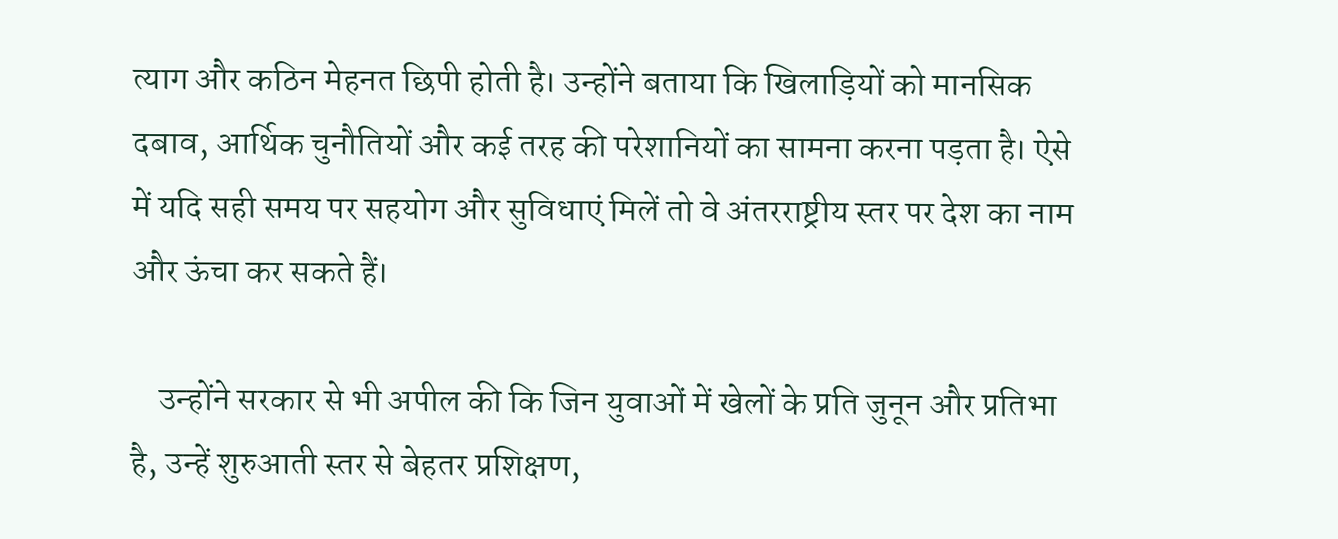त्याग और कठिन मेहनत छिपी होती है। उन्होंने बताया कि खिलाड़ियों को मानसिक दबाव, आर्थिक चुनौतियों और कई तरह की परेशानियों का सामना करना पड़ता है। ऐसे में यदि सही समय पर सहयोग और सुविधाएं मिलें तो वे अंतरराष्ट्रीय स्तर पर देश का नाम और ऊंचा कर सकते हैं।

    उन्होंने सरकार से भी अपील की कि जिन युवाओं में खेलों के प्रति जुनून और प्रतिभा है, उन्हें शुरुआती स्तर से बेहतर प्रशिक्षण,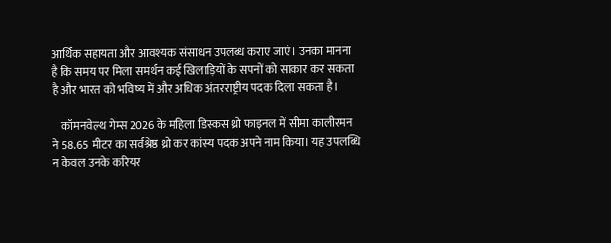आर्थिक सहायता और आवश्यक संसाधन उपलब्ध कराए जाएं। उनका मानना है कि समय पर मिला समर्थन कई खिलाड़ियों के सपनों को साकार कर सकता है और भारत को भविष्य में और अधिक अंतरराष्ट्रीय पदक दिला सकता है।

    कॉमनवेल्थ गेम्स 2026 के महिला डिस्कस थ्रो फाइनल में सीमा कालीरमन ने 58.65 मीटर का सर्वश्रेष्ठ थ्रो कर कांस्य पदक अपने नाम किया। यह उपलब्धि न केवल उनके करियर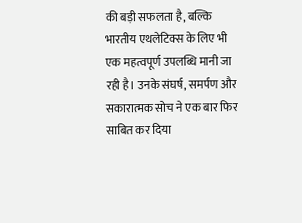की बड़ी सफलता है, बल्कि भारतीय एथलेटिक्स के लिए भी एक महत्वपूर्ण उपलब्धि मानी जा रही है। उनके संघर्ष, समर्पण और सकारात्मक सोच ने एक बार फिर साबित कर दिया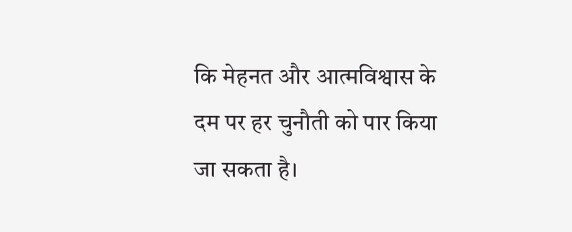कि मेहनत और आत्मविश्वास के दम पर हर चुनौती को पार किया जा सकता है।